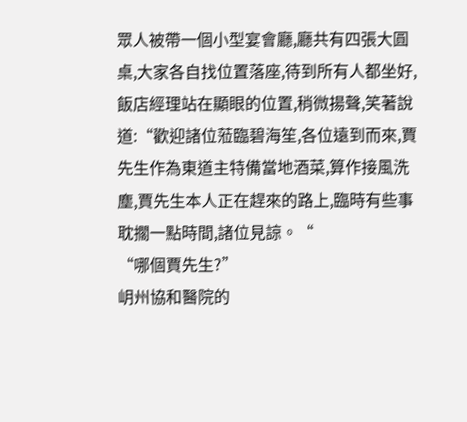眾人被帶一個小型宴會廳,廳共有四張大圓桌,大家各自找位置落座,待到所有人都坐好,飯店經理站在顯眼的位置,稍微揚聲,笑著說道:“歡迎諸位蒞臨碧海笙,各位遠到而來,賈先生作為東道主特備當地酒菜,算作接風洗塵,賈先生本人正在趕來的路上,臨時有些事耽擱一點時間,諸位見諒。“
“哪個賈先生?”
岄州協和醫院的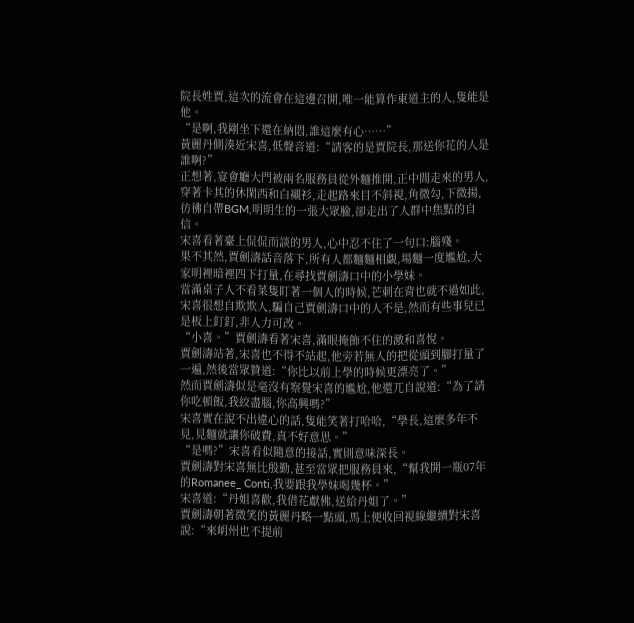院長姓賈,這次的流會在這邊召開,唯一能算作東道主的人,隻能是他。
“是啊,我剛坐下還在納悶,誰這麼有心……”
黃麗丹側湊近宋喜,低聲音道:“請客的是賈院長,那送你花的人是誰啊?”
正想著,宴會廳大門被兩名服務員從外麵推開,正中間走來的男人,穿著卡其的休閑西和白襯衫,走起路來目不斜視,角微勾,下微揚,彷彿自帶BGM,明明生的一張大眾臉,卻走出了人群中焦點的自信。
宋喜看著臺上侃侃而談的男人,心中忍不住了一句口:腦殘。
果不其然,賈劍濤話音落下,所有人都麵麵相覷,場麵一度尷尬,大家明裡暗裡四下打量,在尋找賈劍濤口中的小學妹。
當滿桌子人不看菜隻盯著一個人的時候,芒刺在背也就不過如此,宋喜很想自欺欺人,騙自己賈劍濤口中的人不是,然而有些事兒已是板上釘釘,非人力可改。
“小喜。”賈劍濤看著宋喜,滿眼掩飾不住的激和喜悅。
賈劍濤站著,宋喜也不得不站起,他旁若無人的把從頭到腳打量了一遍,然後當眾贊道:“你比以前上學的時候更漂亮了。”
然而賈劍濤似是毫沒有察覺宋喜的尷尬,他還兀自說道:“為了請你吃頓飯,我絞盡腦,你高興嗎?”
宋喜實在說不出違心的話,隻能笑著打哈哈,“學長,這麼多年不見,見麵就讓你破費,真不好意思。”
“是嗎?”宋喜看似隨意的接話,實則意味深長。
賈劍濤對宋喜無比殷勤,甚至當眾把服務員來,“幫我開一瓶07年的Romanee_ Conti,我要跟我學妹喝幾杯。”
宋喜道:“丹姐喜歡,我借花獻佛,送給丹姐了。”
賈劍濤朝著微笑的黃麗丹略一點頭,馬上便收回視線繼續對宋喜說:“來岄州也不提前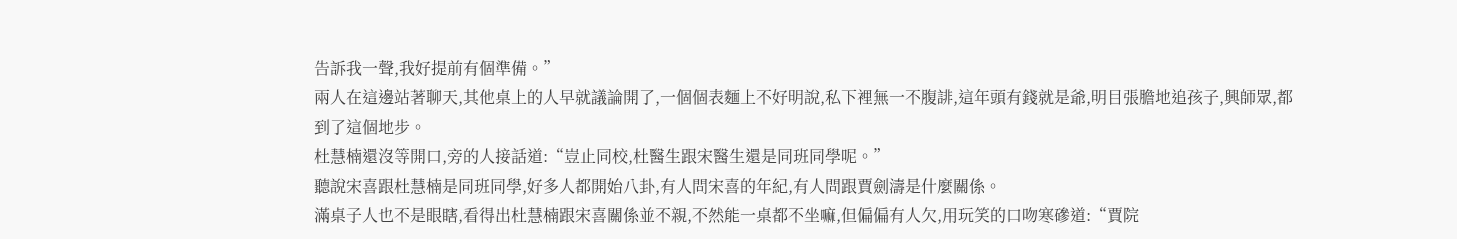告訴我一聲,我好提前有個準備。”
兩人在這邊站著聊天,其他桌上的人早就議論開了,一個個表麵上不好明說,私下裡無一不腹誹,這年頭有錢就是爺,明目張膽地追孩子,興師眾,都到了這個地步。
杜慧楠還沒等開口,旁的人接話道:“豈止同校,杜醫生跟宋醫生還是同班同學呢。”
聽說宋喜跟杜慧楠是同班同學,好多人都開始八卦,有人問宋喜的年紀,有人問跟賈劍濤是什麼關係。
滿桌子人也不是眼瞎,看得出杜慧楠跟宋喜關係並不親,不然能一桌都不坐嘛,但偏偏有人欠,用玩笑的口吻寒磣道:“賈院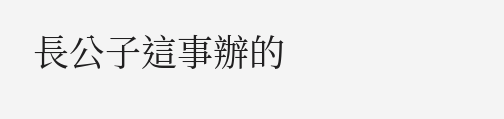長公子這事辦的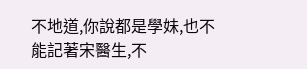不地道,你說都是學妹,也不能記著宋醫生,不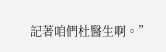記著咱們杜醫生啊。”